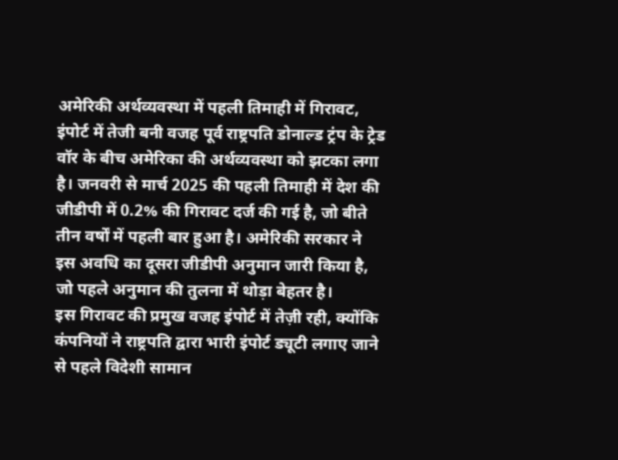अमेरिकी अर्थव्यवस्था में पहली तिमाही में गिरावट, इंपोर्ट में तेजी बनी वजह पूर्व राष्ट्रपति डोनाल्ड ट्रंप के ट्रेड वॉर के बीच अमेरिका की अर्थव्यवस्था को झटका लगा है। जनवरी से मार्च 2025 की पहली तिमाही में देश की जीडीपी में 0.2% की गिरावट दर्ज की गई है, जो बीते तीन वर्षों में पहली बार हुआ है। अमेरिकी सरकार ने इस अवधि का दूसरा जीडीपी अनुमान जारी किया है, जो पहले अनुमान की तुलना में थोड़ा बेहतर है।
इस गिरावट की प्रमुख वजह इंपोर्ट में तेज़ी रही, क्योंकि कंपनियों ने राष्ट्रपति द्वारा भारी इंपोर्ट ड्यूटी लगाए जाने से पहले विदेशी सामान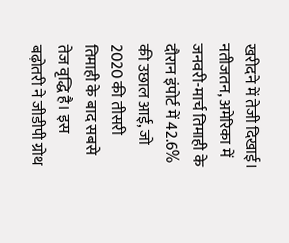खरीदने में तेजी दिखाई। नतीजतन, अमेरिका में जनवरी-मार्च तिमाही के दौरान इंपोर्ट में 42.6% की उछाल आई, जो 2020 की तीसरी तिमाही के बाद सबसे तेज वृद्धि है। इस बढ़ोतरी ने जीडीपी ग्रोथ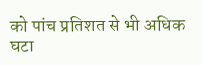को पांच प्रतिशत से भी अधिक घटा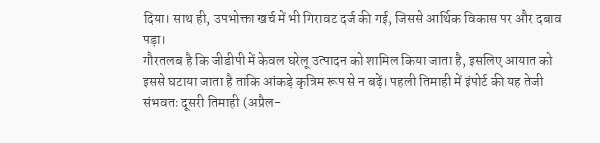दिया। साथ ही, उपभोक्ता खर्च में भी गिरावट दर्ज की गई, जिससे आर्थिक विकास पर और दबाव पड़ा।
गौरतलब है कि जीडीपी में केवल घरेलू उत्पादन को शामिल किया जाता है, इसलिए आयात को इससे घटाया जाता है ताकि आंकड़े कृत्रिम रूप से न बढ़ें। पहली तिमाही में इंपोर्ट की यह तेजी संभवतः दूसरी तिमाही (अप्रैल-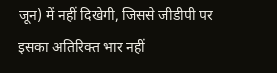जून) में नहीं दिखेगी, जिससे जीडीपी पर इसका अतिरिक्त भार नहीं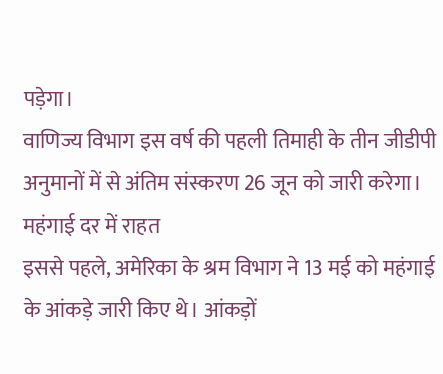पड़ेगा।
वाणिज्य विभाग इस वर्ष की पहली तिमाही के तीन जीडीपी अनुमानों में से अंतिम संस्करण 26 जून को जारी करेगा।
महंगाई दर में राहत
इससे पहले, अमेरिका के श्रम विभाग ने 13 मई को महंगाई के आंकड़े जारी किए थे। आंकड़ों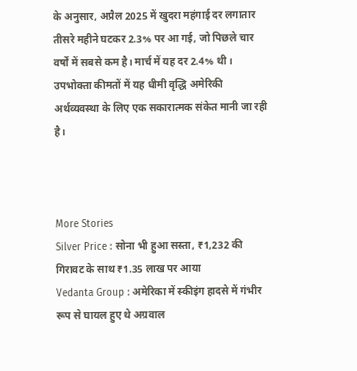के अनुसार, अप्रैल 2025 में खुदरा महंगाई दर लगातार तीसरे महीने घटकर 2.3% पर आ गई, जो पिछले चार वर्षों में सबसे कम है। मार्च में यह दर 2.4% थी। उपभोक्ता कीमतों में यह धीमी वृद्धि अमेरिकी अर्थव्यवस्था के लिए एक सकारात्मक संकेत मानी जा रही है।



More Stories
Silver Price : सोना भी हुआ सस्ता, ₹1,232 की गिरावट के साथ ₹1.35 लाख पर आया
Vedanta Group : अमेरिका में स्कीइंग हादसे में गंभीर रूप से घायल हुए थे अग्रवाल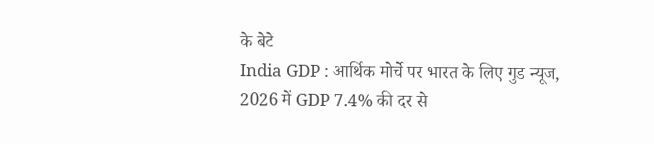के बेटे
India GDP : आर्थिक मोर्चे पर भारत के लिए गुड न्यूज, 2026 में GDP 7.4% की दर से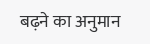बढ़ने का अनुमान